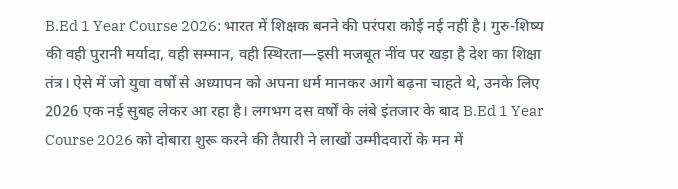B.Ed 1 Year Course 2026: भारत में शिक्षक बनने की परंपरा कोई नई नहीं है। गुरु-शिष्य की वही पुरानी मर्यादा, वही सम्मान, वही स्थिरता—इसी मजबूत नींव पर खड़ा है देश का शिक्षा तंत्र। ऐसे में जो युवा वर्षों से अध्यापन को अपना धर्म मानकर आगे बढ़ना चाहते थे, उनके लिए 2026 एक नई सुबह लेकर आ रहा है। लगभग दस वर्षों के लंबे इंतजार के बाद B.Ed 1 Year Course 2026 को दोबारा शुरू करने की तैयारी ने लाखों उम्मीदवारों के मन में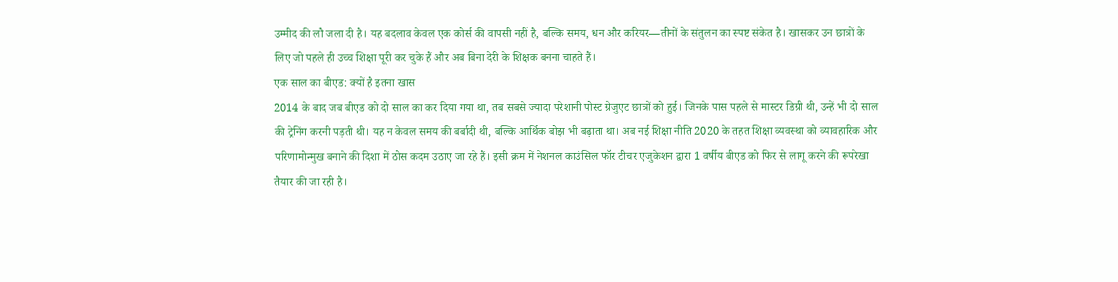उम्मीद की लौ जला दी है। यह बदलाव केवल एक कोर्स की वापसी नहीं है, बल्कि समय, धन और करियर—तीनों के संतुलन का स्पष्ट संकेत है। खासकर उन छात्रों के लिए जो पहले ही उच्च शिक्षा पूरी कर चुके हैं और अब बिना देरी के शिक्षक बनना चाहते हैं।
एक साल का बीएड: क्यों है इतना खास
2014 के बाद जब बीएड को दो साल का कर दिया गया था, तब सबसे ज्यादा परेशानी पोस्ट ग्रेजुएट छात्रों को हुई। जिनके पास पहले से मास्टर डिग्री थी, उन्हें भी दो साल की ट्रेनिंग करनी पड़ती थी। यह न केवल समय की बर्बादी थी, बल्कि आर्थिक बोझ भी बढ़ाता था। अब नई शिक्षा नीति 2020 के तहत शिक्षा व्यवस्था को व्यावहारिक और परिणामोन्मुख बनाने की दिशा में ठोस कदम उठाए जा रहे हैं। इसी क्रम में नेशनल काउंसिल फॉर टीचर एजुकेशन द्वारा 1 वर्षीय बीएड को फिर से लागू करने की रूपरेखा तैयार की जा रही है।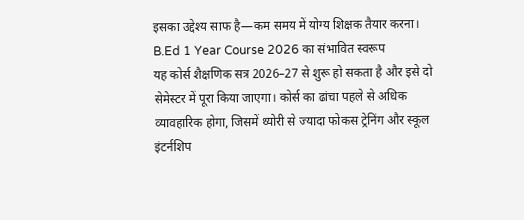इसका उद्देश्य साफ है—कम समय में योग्य शिक्षक तैयार करना।
B.Ed 1 Year Course 2026 का संभावित स्वरूप
यह कोर्स शैक्षणिक सत्र 2026–27 से शुरू हो सकता है और इसे दो सेमेस्टर में पूरा किया जाएगा। कोर्स का ढांचा पहले से अधिक व्यावहारिक होगा, जिसमें थ्योरी से ज्यादा फोकस ट्रेनिंग और स्कूल इंटर्नशिप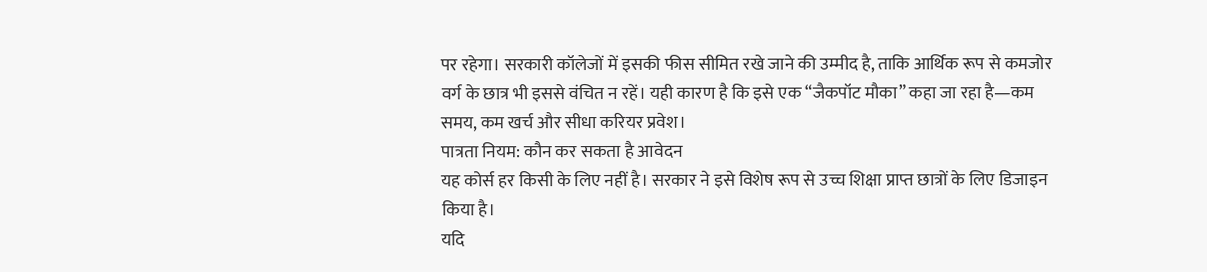पर रहेगा। सरकारी कॉलेजों में इसकी फीस सीमित रखे जाने की उम्मीद है, ताकि आर्थिक रूप से कमजोर वर्ग के छात्र भी इससे वंचित न रहें। यही कारण है कि इसे एक “जैकपॉट मौका” कहा जा रहा है—कम समय, कम खर्च और सीधा करियर प्रवेश।
पात्रता नियम: कौन कर सकता है आवेदन
यह कोर्स हर किसी के लिए नहीं है। सरकार ने इसे विशेष रूप से उच्च शिक्षा प्राप्त छात्रों के लिए डिजाइन किया है।
यदि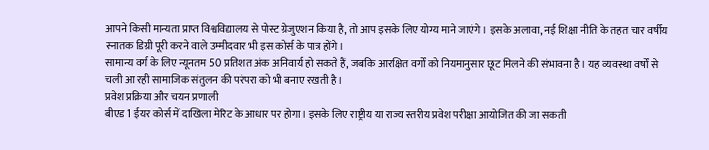आपने किसी मान्यता प्राप्त विश्वविद्यालय से पोस्ट ग्रेजुएशन किया है, तो आप इसके लिए योग्य माने जाएंगे। इसके अलावा, नई शिक्षा नीति के तहत चार वर्षीय स्नातक डिग्री पूरी करने वाले उम्मीदवार भी इस कोर्स के पात्र होंगे।
सामान्य वर्ग के लिए न्यूनतम 50 प्रतिशत अंक अनिवार्य हो सकते हैं, जबकि आरक्षित वर्गों को नियमानुसार छूट मिलने की संभावना है। यह व्यवस्था वर्षों से चली आ रही सामाजिक संतुलन की परंपरा को भी बनाए रखती है।
प्रवेश प्रक्रिया और चयन प्रणाली
बीएड 1 ईयर कोर्स में दाखिला मेरिट के आधार पर होगा। इसके लिए राष्ट्रीय या राज्य स्तरीय प्रवेश परीक्षा आयोजित की जा सकती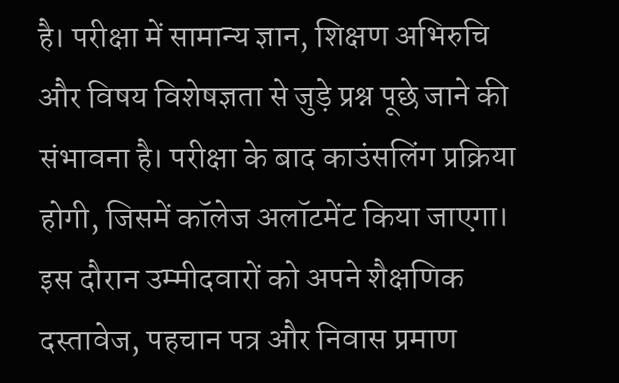है। परीक्षा में सामान्य ज्ञान, शिक्षण अभिरुचि और विषय विशेषज्ञता से जुड़े प्रश्न पूछे जाने की संभावना है। परीक्षा के बाद काउंसलिंग प्रक्रिया होगी, जिसमें कॉलेज अलॉटमेंट किया जाएगा। इस दौरान उम्मीदवारों को अपने शैक्षणिक दस्तावेज, पहचान पत्र और निवास प्रमाण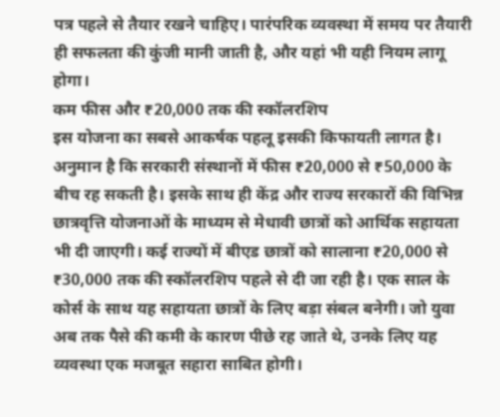पत्र पहले से तैयार रखने चाहिए। पारंपरिक व्यवस्था में समय पर तैयारी ही सफलता की कुंजी मानी जाती है, और यहां भी यही नियम लागू होगा।
कम फीस और ₹20,000 तक की स्कॉलरशिप
इस योजना का सबसे आकर्षक पहलू इसकी किफायती लागत है। अनुमान है कि सरकारी संस्थानों में फीस ₹20,000 से ₹50,000 के बीच रह सकती है। इसके साथ ही केंद्र और राज्य सरकारों की विभिन्न छात्रवृत्ति योजनाओं के माध्यम से मेधावी छात्रों को आर्थिक सहायता भी दी जाएगी। कई राज्यों में बीएड छात्रों को सालाना ₹20,000 से ₹30,000 तक की स्कॉलरशिप पहले से दी जा रही है। एक साल के कोर्स के साथ यह सहायता छात्रों के लिए बड़ा संबल बनेगी। जो युवा अब तक पैसे की कमी के कारण पीछे रह जाते थे, उनके लिए यह व्यवस्था एक मजबूत सहारा साबित होगी।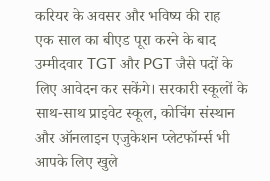करियर के अवसर और भविष्य की राह
एक साल का बीएड पूरा करने के बाद उम्मीदवार TGT और PGT जैसे पदों के लिए आवेदन कर सकेंगे। सरकारी स्कूलों के साथ-साथ प्राइवेट स्कूल, कोचिंग संस्थान और ऑनलाइन एजुकेशन प्लेटफॉर्म्स भी आपके लिए खुले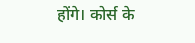होंगे। कोर्स के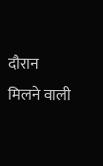दौरान मिलने वाली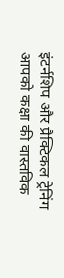इंटर्नशिप और प्रैक्टिकल ट्रेनिंग आपको कक्षा की वास्तविक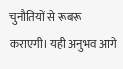चुनौतियों से रूबरू कराएगी। यही अनुभव आगे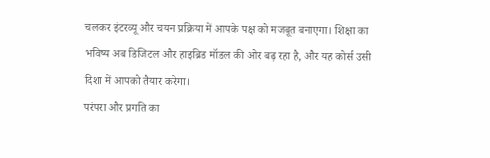चलकर इंटरव्यू और चयन प्रक्रिया में आपके पक्ष को मजबूत बनाएगा। शिक्षा का भविष्य अब डिजिटल और हाइब्रिड मॉडल की ओर बढ़ रहा है, और यह कोर्स उसी दिशा में आपको तैयार करेगा।
परंपरा और प्रगति का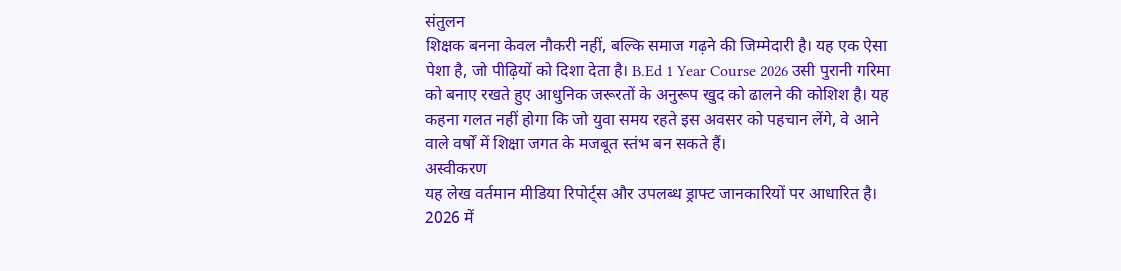संतुलन
शिक्षक बनना केवल नौकरी नहीं, बल्कि समाज गढ़ने की जिम्मेदारी है। यह एक ऐसा पेशा है, जो पीढ़ियों को दिशा देता है। B.Ed 1 Year Course 2026 उसी पुरानी गरिमा को बनाए रखते हुए आधुनिक जरूरतों के अनुरूप खुद को ढालने की कोशिश है। यह कहना गलत नहीं होगा कि जो युवा समय रहते इस अवसर को पहचान लेंगे, वे आने वाले वर्षों में शिक्षा जगत के मजबूत स्तंभ बन सकते हैं।
अस्वीकरण
यह लेख वर्तमान मीडिया रिपोर्ट्स और उपलब्ध ड्राफ्ट जानकारियों पर आधारित है। 2026 में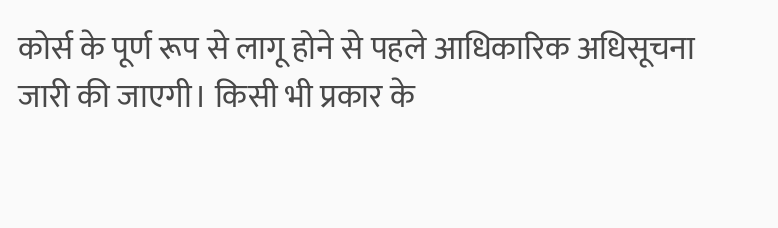कोर्स के पूर्ण रूप से लागू होने से पहले आधिकारिक अधिसूचना जारी की जाएगी। किसी भी प्रकार के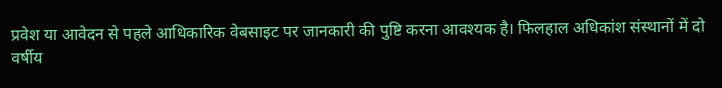प्रवेश या आवेदन से पहले आधिकारिक वेबसाइट पर जानकारी की पुष्टि करना आवश्यक है। फिलहाल अधिकांश संस्थानों में दो वर्षीय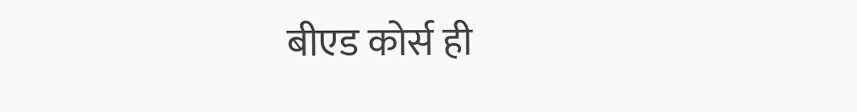बीएड कोर्स ही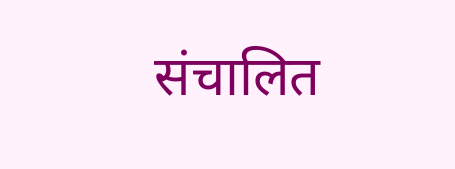संचालित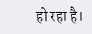हो रहा है।